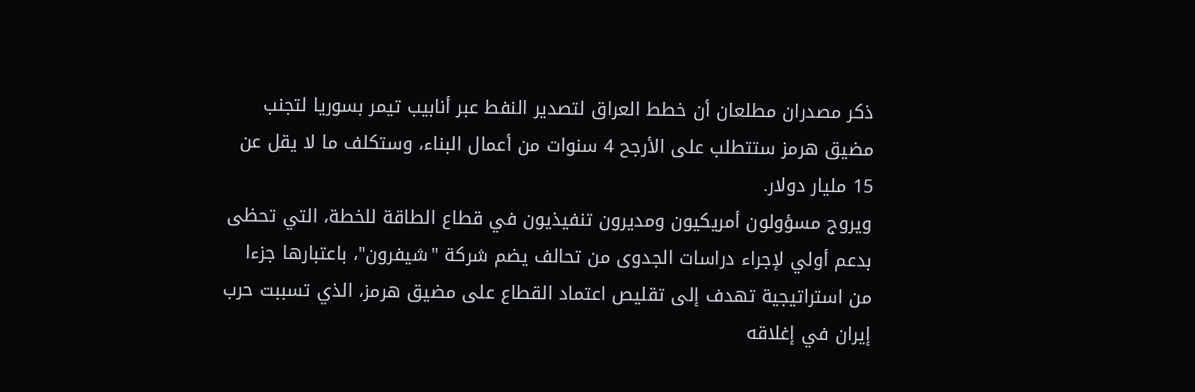ذكر مصدران مطلعان أن خطط العراق لتصدير النفط عبر أنابيب تيمر بسوريا لتجنب مضيق هرمز ستتطلب على الأرجح 4 سنوات من أعمال البناء، وستكلف ما لا يقل عن 15 مليار دولار.
ويروج مسؤولون أمريكيون ومديرون تنفيذيون في قطاع الطاقة للخطة، التي تحظى بدعم أولي لإجراء دراسات الجدوى من تحالف يضم شركة "شيفرون"، باعتبارها جزءا من استراتيجية تهدف إلى تقليص اعتماد القطاع على مضيق هرمز، الذي تسببت حرب إيران في إغلاقه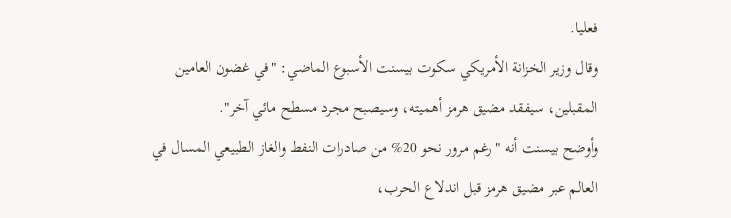فعليا.
وقال وزير الخزانة الأمريكي سكوت بيسنت الأسبوع الماضي: "في غضون العامين المقبلين، سيفقد مضيق هرمز أهميته، وسيصبح مجرد مسطح مائي آخر".
وأوضح بيسنت أنه "رغم مرور نحو 20% من صادرات النفط والغاز الطبيعي المسال في العالم عبر مضيق هرمز قبل اندلاع الحرب،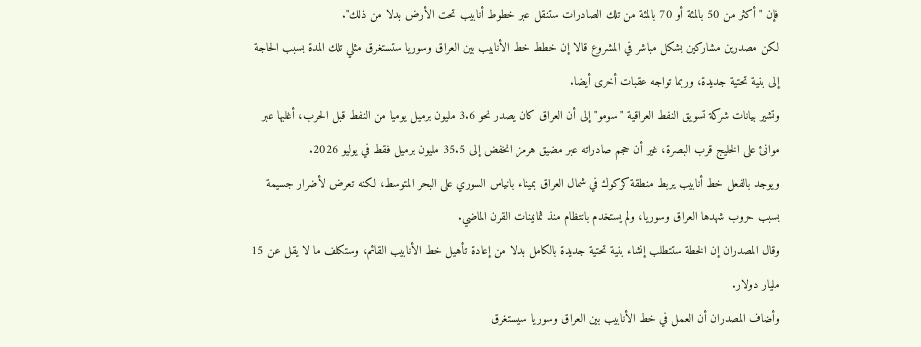فإن "أكثر من 50 بالمئة أو 70 بالمئة من تلك الصادرات ستنقل عبر خطوط أنابيب تحت الأرض بدلا من ذلك".
لكن مصدرين مشاركين بشكل مباشر في المشروع قالا إن خطط خط الأنابيب بين العراق وسوريا ستستغرق مثلي تلك المدة بسبب الحاجة إلى بنية تحتية جديدة، وربما تواجه عقبات أخرى أيضا.
وتشير بيانات شركة تسويق النفط العراقية "سومو" إلى أن العراق كان يصدر نحو 3.6 مليون برميل يوميا من النفط قبل الحرب، أغلبها عبر موانئ على الخليج قرب البصرة، غير أن حجم صادراته عبر مضيق هرمز انخفض إلى 35.5 مليون برميل فقط في يوليو 2026.
ويوجد بالفعل خط أنابيب يربط منطقة كركوك في شمال العراق بميناء بانياس السوري على البحر المتوسط، لكنه تعرض لأضرار جسيمة بسبب حروب شهدها العراق وسوريا، ولم يستخدم بانتظام منذ ثمانينات القرن الماضي.
وقال المصدران إن الخطة ستتطلب إنشاء بنية تحتية جديدة بالكامل بدلا من إعادة تأهيل خط الأنابيب القائم، وستكلف ما لا يقل عن 15 مليار دولار.
وأضاف المصدران أن العمل في خط الأنابيب بين العراق وسوريا سيستغرق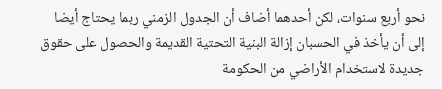نحو أربع سنوات، لكن أحدهما أضاف أن الجدول الزمني ربما يحتاج أيضا إلى أن يأخذ في الحسبان إزالة البنية التحتية القديمة والحصول على حقوق جديدة لاستخدام الأراضي من الحكومة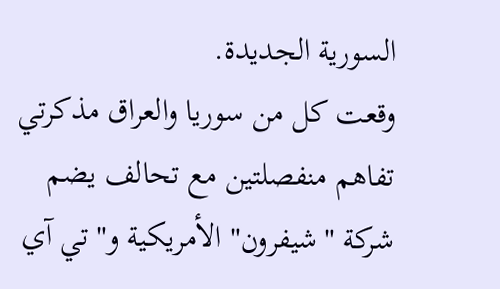السورية الجديدة.
وقعت كل من سوريا والعراق مذكرتي تفاهم منفصلتين مع تحالف يضم شركة "شيفرون" الأمريكية و"تي آي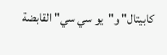كابيتال" و"يو سي سي" القابضة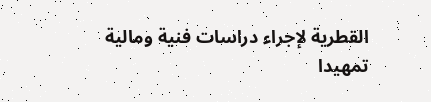القطرية لإجراء دراسات فنية ومالية تمهيدا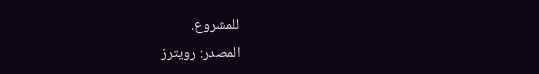للمشروع.
المصدر: رويترز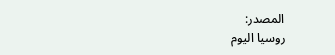المصدر:
روسيا اليوم